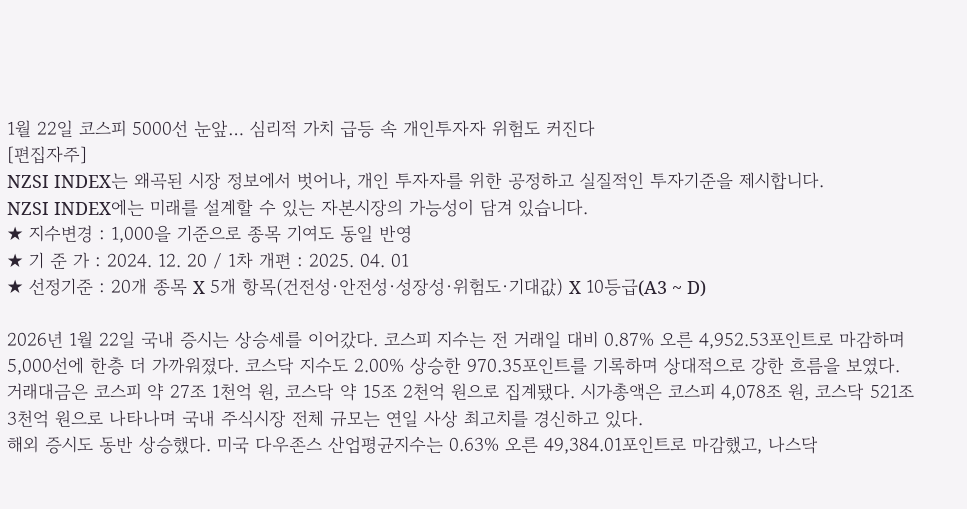1월 22일 코스피 5000선 눈앞… 심리적 가치 급등 속 개인투자자 위험도 커진다
[편집자주]
NZSI INDEX는 왜곡된 시장 정보에서 벗어나, 개인 투자자를 위한 공정하고 실질적인 투자기준을 제시합니다.
NZSI INDEX에는 미래를 설계할 수 있는 자본시장의 가능성이 담겨 있습니다.
★ 지수변경 : 1,000을 기준으로 종목 기여도 동일 반영
★ 기 준 가 : 2024. 12. 20 / 1차 개편 : 2025. 04. 01
★ 선정기준 : 20개 종목 X 5개 항목(건전성·안전성·성장성·위험도·기대값) X 10등급(A3 ~ D)

2026년 1월 22일 국내 증시는 상승세를 이어갔다. 코스피 지수는 전 거래일 대비 0.87% 오른 4,952.53포인트로 마감하며 5,000선에 한층 더 가까워졌다. 코스닥 지수도 2.00% 상승한 970.35포인트를 기록하며 상대적으로 강한 흐름을 보였다.
거래대금은 코스피 약 27조 1천억 원, 코스닥 약 15조 2천억 원으로 집계됐다. 시가총액은 코스피 4,078조 원, 코스닥 521조 3천억 원으로 나타나며 국내 주식시장 전체 규모는 연일 사상 최고치를 경신하고 있다.
해외 증시도 동반 상승했다. 미국 다우존스 산업평균지수는 0.63% 오른 49,384.01포인트로 마감했고, 나스닥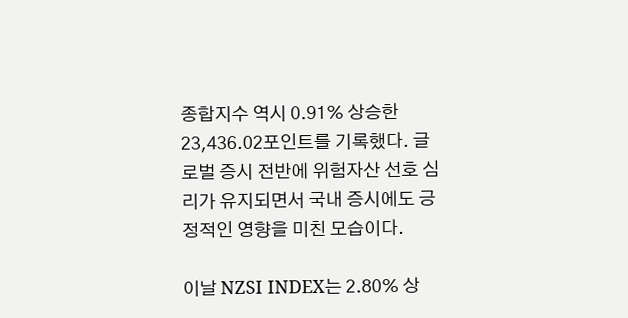종합지수 역시 0.91% 상승한 23,436.02포인트를 기록했다. 글로벌 증시 전반에 위험자산 선호 심리가 유지되면서 국내 증시에도 긍정적인 영향을 미친 모습이다.

이날 NZSI INDEX는 2.80% 상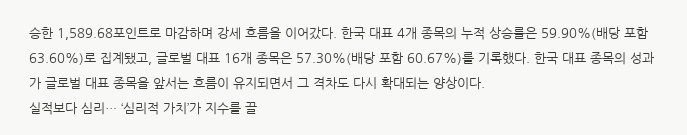승한 1,589.68포인트로 마감하며 강세 흐름을 이어갔다. 한국 대표 4개 종목의 누적 상승률은 59.90%(배당 포함 63.60%)로 집계됐고, 글로벌 대표 16개 종목은 57.30%(배당 포함 60.67%)를 기록했다. 한국 대표 종목의 성과가 글로벌 대표 종목을 앞서는 흐름이 유지되면서 그 격차도 다시 확대되는 양상이다.
실적보다 심리… ‘심리적 가치’가 지수를 끌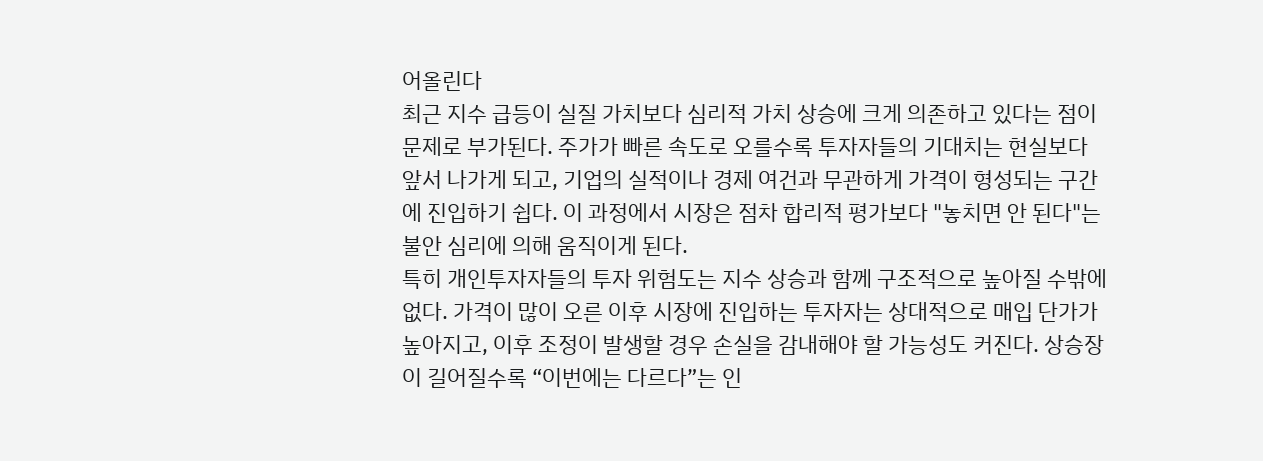어올린다
최근 지수 급등이 실질 가치보다 심리적 가치 상승에 크게 의존하고 있다는 점이 문제로 부가된다. 주가가 빠른 속도로 오를수록 투자자들의 기대치는 현실보다 앞서 나가게 되고, 기업의 실적이나 경제 여건과 무관하게 가격이 형성되는 구간에 진입하기 쉽다. 이 과정에서 시장은 점차 합리적 평가보다 "놓치면 안 된다"는 불안 심리에 의해 움직이게 된다.
특히 개인투자자들의 투자 위험도는 지수 상승과 함께 구조적으로 높아질 수밖에 없다. 가격이 많이 오른 이후 시장에 진입하는 투자자는 상대적으로 매입 단가가 높아지고, 이후 조정이 발생할 경우 손실을 감내해야 할 가능성도 커진다. 상승장이 길어질수록 “이번에는 다르다”는 인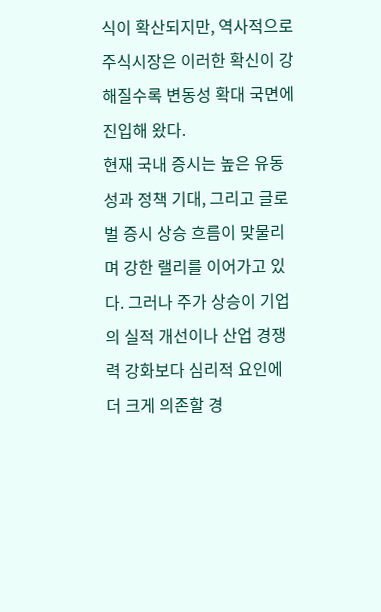식이 확산되지만, 역사적으로 주식시장은 이러한 확신이 강해질수록 변동성 확대 국면에 진입해 왔다.
현재 국내 증시는 높은 유동성과 정책 기대, 그리고 글로벌 증시 상승 흐름이 맞물리며 강한 랠리를 이어가고 있다. 그러나 주가 상승이 기업의 실적 개선이나 산업 경쟁력 강화보다 심리적 요인에 더 크게 의존할 경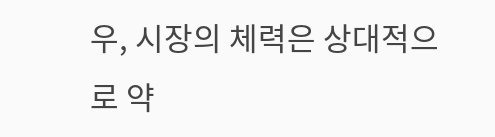우, 시장의 체력은 상대적으로 약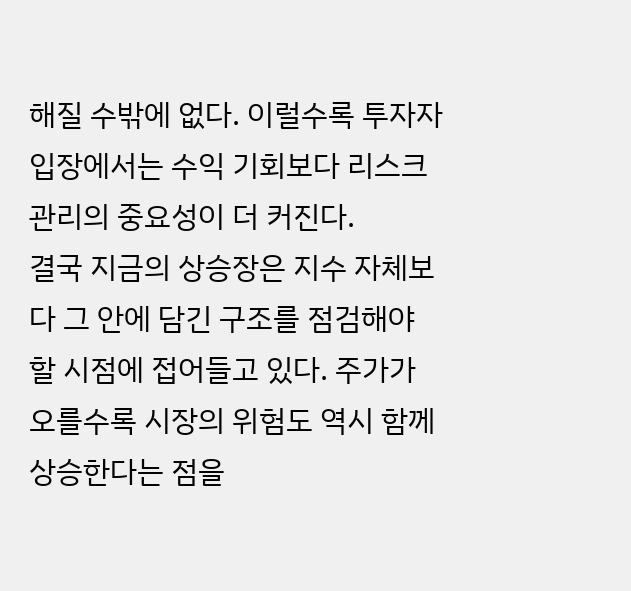해질 수밖에 없다. 이럴수록 투자자 입장에서는 수익 기회보다 리스크 관리의 중요성이 더 커진다.
결국 지금의 상승장은 지수 자체보다 그 안에 담긴 구조를 점검해야 할 시점에 접어들고 있다. 주가가 오를수록 시장의 위험도 역시 함께 상승한다는 점을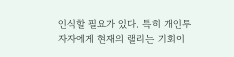인식할 필요가 있다. 특히 개인투자자에게 현재의 랠리는 기회이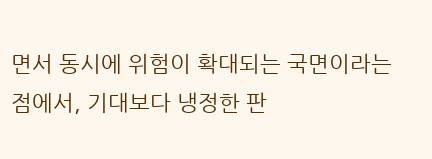면서 동시에 위험이 확대되는 국면이라는 점에서, 기대보다 냉정한 판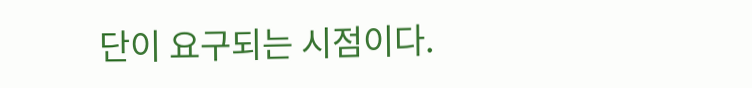단이 요구되는 시점이다.